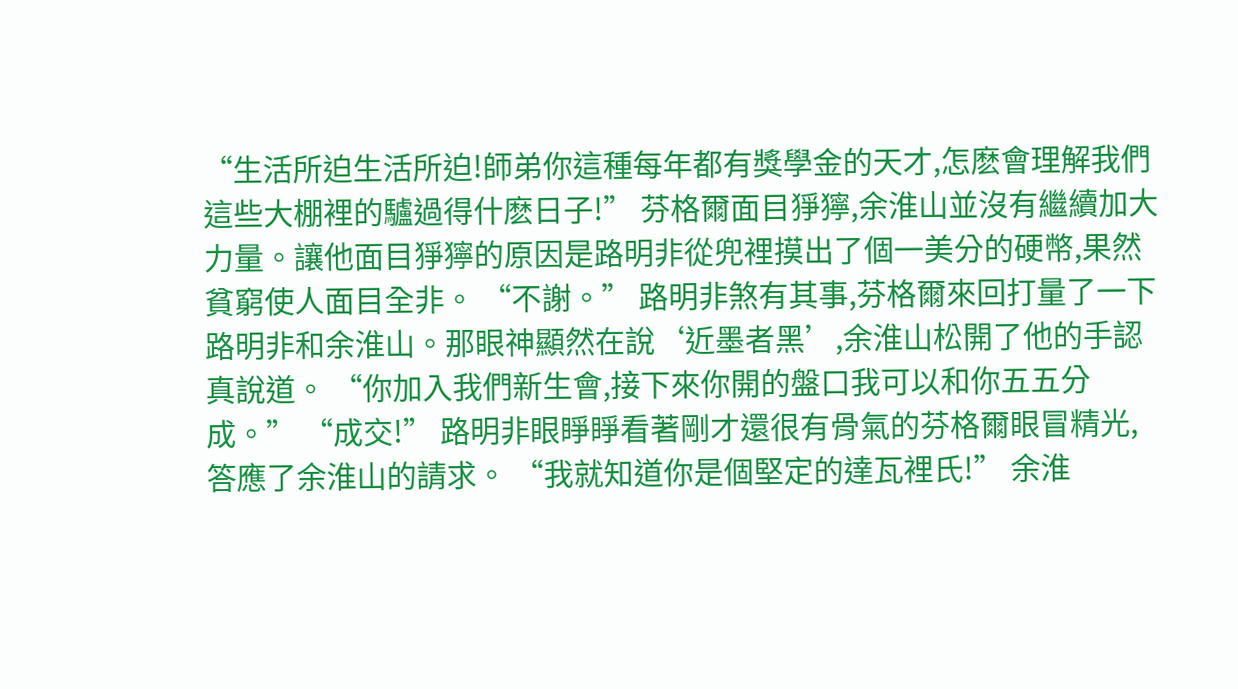“生活所迫生活所迫!師弟你這種每年都有獎學金的天才,怎麽會理解我們這些大棚裡的驢過得什麽日子!” 芬格爾面目猙獰,余淮山並沒有繼續加大力量。讓他面目猙獰的原因是路明非從兜裡摸出了個一美分的硬幣,果然貧窮使人面目全非。 “不謝。” 路明非煞有其事,芬格爾來回打量了一下路明非和余淮山。那眼神顯然在說‘近墨者黑’,余淮山松開了他的手認真說道。 “你加入我們新生會,接下來你開的盤口我可以和你五五分成。” “成交!” 路明非眼睜睜看著剛才還很有骨氣的芬格爾眼冒精光,答應了余淮山的請求。 “我就知道你是個堅定的達瓦裡氏!” 余淮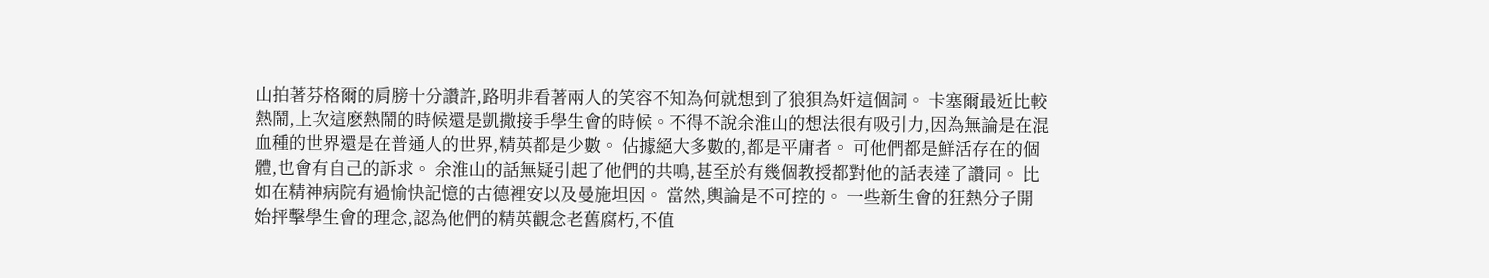山拍著芬格爾的肩膀十分讚許,路明非看著兩人的笑容不知為何就想到了狼狽為奸這個詞。 卡塞爾最近比較熱鬧,上次這麽熱鬧的時候還是凱撒接手學生會的時候。不得不說余淮山的想法很有吸引力,因為無論是在混血種的世界還是在普通人的世界,精英都是少數。 佔據絕大多數的,都是平庸者。 可他們都是鮮活存在的個體,也會有自己的訴求。 余淮山的話無疑引起了他們的共鳴,甚至於有幾個教授都對他的話表達了讚同。 比如在精神病院有過愉快記憶的古德裡安以及曼施坦因。 當然,輿論是不可控的。 一些新生會的狂熱分子開始抨擊學生會的理念,認為他們的精英觀念老舊腐朽,不值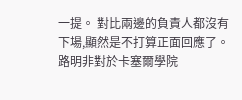一提。 對比兩邊的負責人都沒有下場,顯然是不打算正面回應了。 路明非對於卡塞爾學院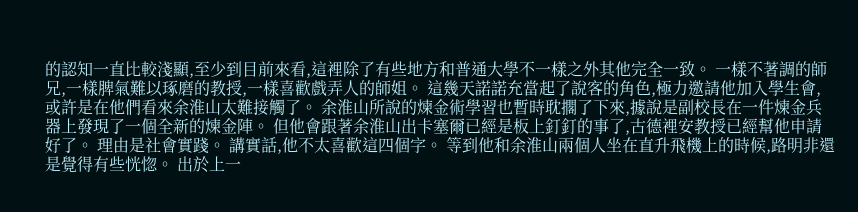的認知一直比較淺顯,至少到目前來看,這裡除了有些地方和普通大學不一樣之外其他完全一致。 一樣不著調的師兄,一樣脾氣難以琢磨的教授,一樣喜歡戲弄人的師姐。 這幾天諾諾充當起了說客的角色,極力邀請他加入學生會,或許是在他們看來余淮山太難接觸了。 余淮山所說的煉金術學習也暫時耽擱了下來,據說是副校長在一件煉金兵器上發現了一個全新的煉金陣。 但他會跟著余淮山出卡塞爾已經是板上釘釘的事了,古德裡安教授已經幫他申請好了。 理由是社會實踐。 講實話,他不太喜歡這四個字。 等到他和余淮山兩個人坐在直升飛機上的時候,路明非還是覺得有些恍惚。 出於上一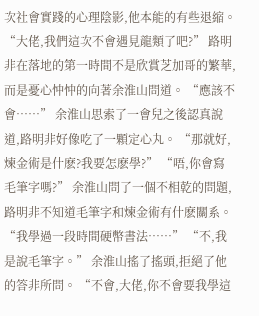次社會實踐的心理陰影,他本能的有些退縮。 “大佬,我們這次不會遇見龍類了吧?” 路明非在落地的第一時間不是欣賞芝加哥的繁華,而是憂心忡忡的向著余淮山問道。 “應該不會……” 余淮山思索了一會兒之後認真說道,路明非好像吃了一顆定心丸。 “那就好,煉金術是什麽?我要怎麽學?” “唔,你會寫毛筆字嗎?” 余淮山問了一個不相乾的問題,路明非不知道毛筆字和煉金術有什麽關系。 “我學過一段時間硬幣書法……” “不,我是說毛筆字。” 余淮山搖了搖頭,拒絕了他的答非所問。 “不會,大佬,你不會要我學這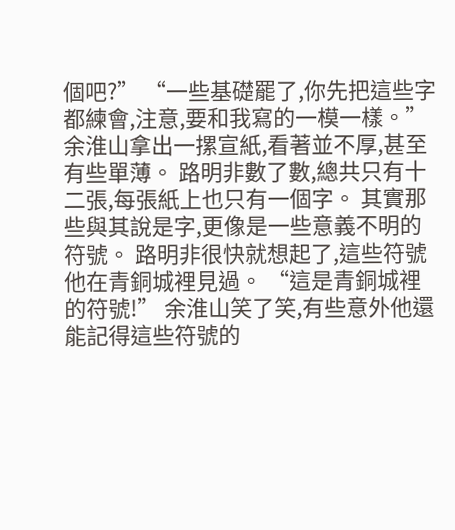個吧?” “一些基礎罷了,你先把這些字都練會,注意,要和我寫的一模一樣。” 余淮山拿出一摞宣紙,看著並不厚,甚至有些單薄。 路明非數了數,總共只有十二張,每張紙上也只有一個字。 其實那些與其說是字,更像是一些意義不明的符號。 路明非很快就想起了,這些符號他在青銅城裡見過。 “這是青銅城裡的符號!” 余淮山笑了笑,有些意外他還能記得這些符號的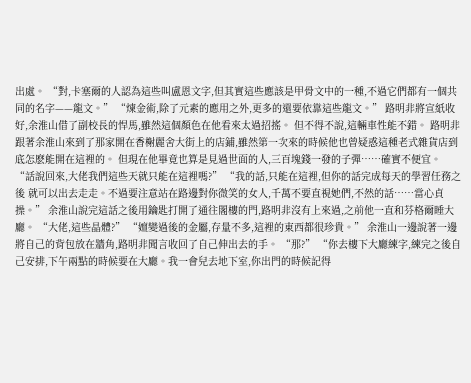出處。 “對,卡塞爾的人認為這些叫盧恩文字,但其實這些應該是甲骨文中的一種,不過它們都有一個共同的名字——龍文。” “煉金術,除了元素的應用之外,更多的還要依靠這些龍文。” 路明非將宣紙收好,余淮山借了副校長的悍馬,雖然這個顏色在他看來太過招搖。 但不得不說,這輛車性能不錯。 路明非跟著余淮山來到了那家開在香榭麗舍大街上的店鋪,雖然第一次來的時候他也曾疑惑這種老式雜貨店到底怎麽能開在這裡的。 但現在他畢竟也算是見過世面的人,三百塊錢一發的子彈……確實不便宜。 “話說回來,大佬我們這些天就只能在這裡嗎?” “我的話,只能在這裡,但你的話完成每天的學習任務之後 就可以出去走走。不過要注意站在路邊對你微笑的女人,千萬不要直視她們,不然的話……當心貞操。” 余淮山說完這話之後用鑰匙打開了通往閣樓的門,路明非沒有上來過,之前他一直和芬格爾睡大廳。 “大佬,這些晶體?” “嬗變過後的金屬,存量不多,這裡的東西都很珍貴。” 余淮山一邊說著一邊將自己的背包放在牆角,路明非聞言收回了自己伸出去的手。 “那?” “你去樓下大廳練字,練完之後自己安排,下午兩點的時候要在大廳。我一會兒去地下室,你出門的時候記得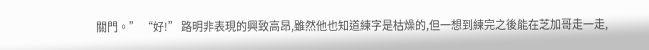關門。” “好!” 路明非表現的興致高昂,雖然他也知道練字是枯燥的,但一想到練完之後能在芝加哥走一走,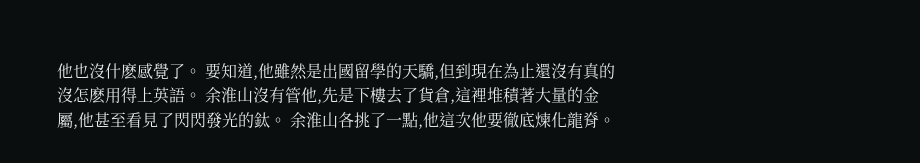他也沒什麽感覺了。 要知道,他雖然是出國留學的天驕,但到現在為止還沒有真的沒怎麽用得上英語。 余淮山沒有管他,先是下樓去了貨倉,這裡堆積著大量的金屬,他甚至看見了閃閃發光的鈦。 余淮山各挑了一點,他這次他要徹底煉化龍脊。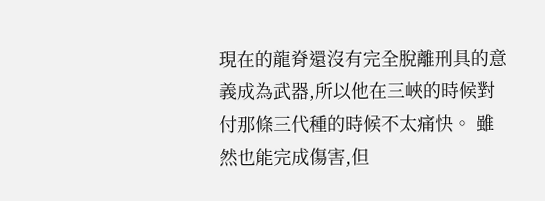現在的龍脊還沒有完全脫離刑具的意義成為武器,所以他在三峽的時候對付那條三代種的時候不太痛快。 雖然也能完成傷害,但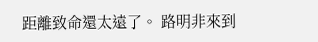距離致命還太遠了。 路明非來到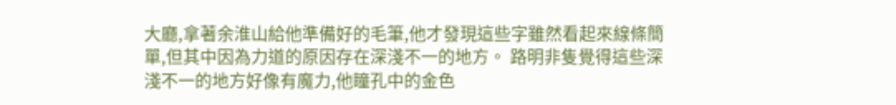大廳,拿著余淮山給他準備好的毛筆,他才發現這些字雖然看起來線條簡單,但其中因為力道的原因存在深淺不一的地方。 路明非隻覺得這些深淺不一的地方好像有魔力,他瞳孔中的金色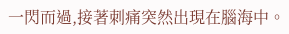一閃而過,接著刺痛突然出現在腦海中。